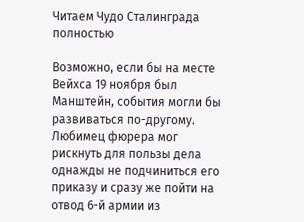Читаем Чудо Сталинграда полностью

Возможно, если бы на месте Вейхса 19 ноября был Манштейн, события могли бы развиваться по-другому. Любимец фюрера мог рискнуть для пользы дела однажды не подчиниться его приказу и сразу же пойти на отвод 6-й армии из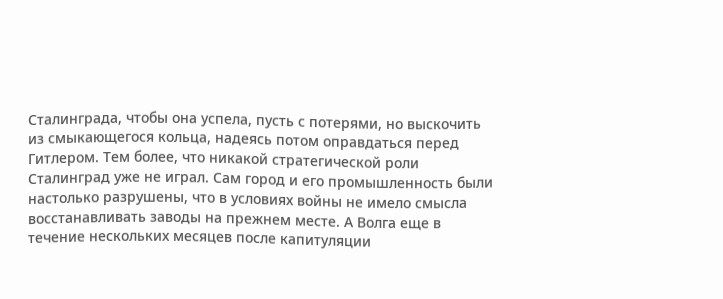Сталинграда, чтобы она успела, пусть с потерями, но выскочить из смыкающегося кольца, надеясь потом оправдаться перед Гитлером. Тем более, что никакой стратегической роли Сталинград уже не играл. Сам город и его промышленность были настолько разрушены, что в условиях войны не имело смысла восстанавливать заводы на прежнем месте. А Волга еще в течение нескольких месяцев после капитуляции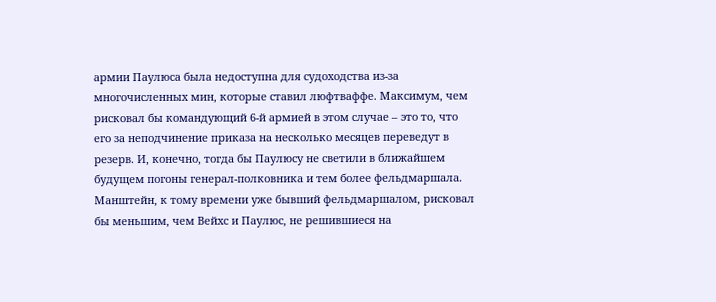армии Паулюса была недоступна для судоходства из-за многочисленных мин, которые ставил люфтваффе. Максимум, чем рисковал бы командующий 6-й армией в этом случае – это то, что его за неподчинение приказа на несколько месяцев переведут в резерв. И, конечно, тогда бы Паулюсу не светили в ближайшем будущем погоны генерал-полковника и тем более фельдмаршала. Манштейн, к тому времени уже бывший фельдмаршалом, рисковал бы меньшим, чем Вейхс и Паулюс, не решившиеся на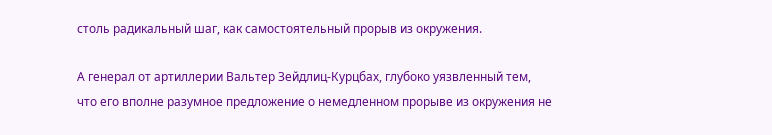столь радикальный шаг, как самостоятельный прорыв из окружения.

А генерал от артиллерии Вальтер Зейдлиц-Курцбах, глубоко уязвленный тем, что его вполне разумное предложение о немедленном прорыве из окружения не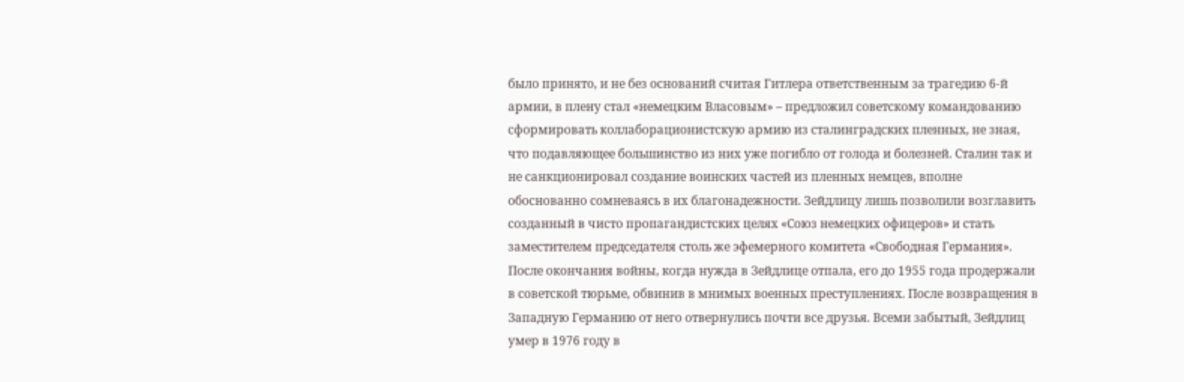было принято, и не без оснований считая Гитлера ответственным за трагедию 6-й армии, в плену стал «немецким Власовым» – предложил советскому командованию сформировать коллаборационистскую армию из сталинградских пленных, не зная, что подавляющее большинство из них уже погибло от голода и болезней. Сталин так и не санкционировал создание воинских частей из пленных немцев, вполне обоснованно сомневаясь в их благонадежности. Зейдлицу лишь позволили возглавить созданный в чисто пропагандистских целях «Союз немецких офицеров» и стать заместителем председателя столь же эфемерного комитета «Свободная Германия». После окончания войны, когда нужда в Зейдлице отпала, его до 1955 года продержали в советской тюрьме, обвинив в мнимых военных преступлениях. После возвращения в Западную Германию от него отвернулись почти все друзья. Всеми забытый, Зейдлиц умер в 1976 году в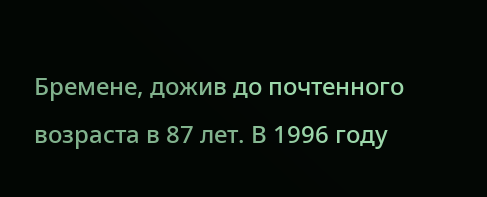Бремене, дожив до почтенного возраста в 87 лет. В 1996 году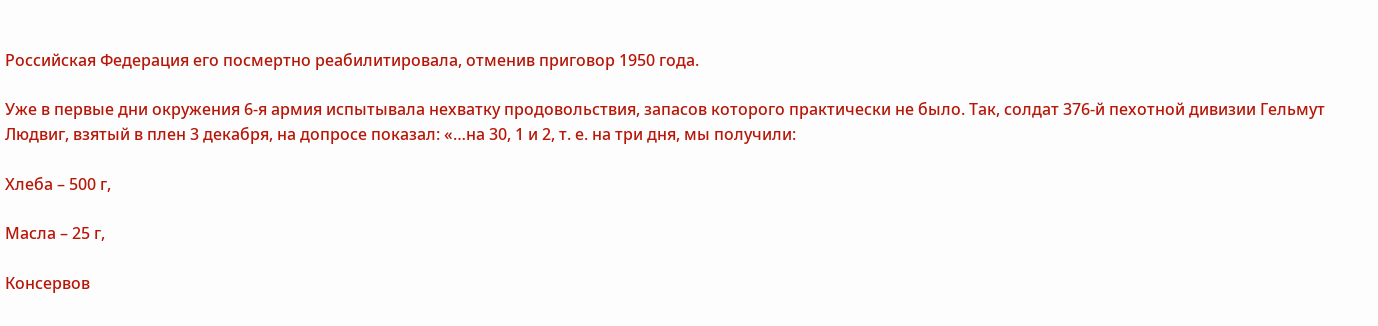Российская Федерация его посмертно реабилитировала, отменив приговор 1950 года.

Уже в первые дни окружения 6-я армия испытывала нехватку продовольствия, запасов которого практически не было. Так, солдат 376-й пехотной дивизии Гельмут Людвиг, взятый в плен 3 декабря, на допросе показал: «…на 30, 1 и 2, т. е. на три дня, мы получили:

Хлеба – 500 г,

Масла – 25 г,

Консервов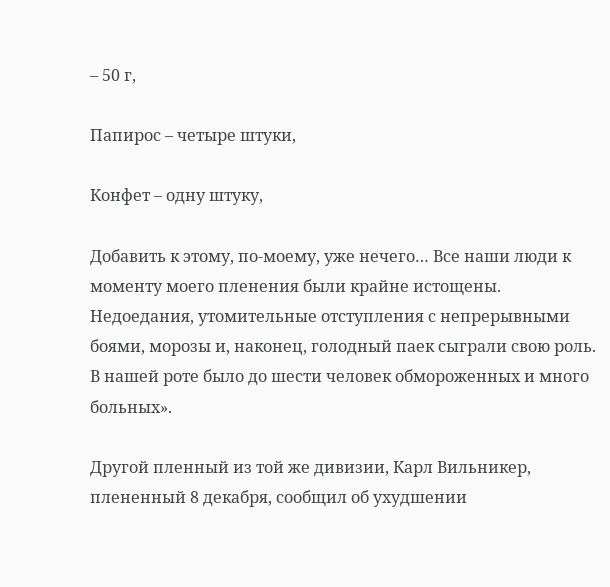– 50 г,

Папирос – четыре штуки,

Конфет – одну штуку,

Добавить к этому, по-моему, уже нечего… Все наши люди к моменту моего пленения были крайне истощены. Недоедания, утомительные отступления с непрерывными боями, морозы и, наконец, голодный паек сыграли свою роль. В нашей роте было до шести человек обмороженных и много больных».

Другой пленный из той же дивизии, Карл Вильникер, плененный 8 декабря, сообщил об ухудшении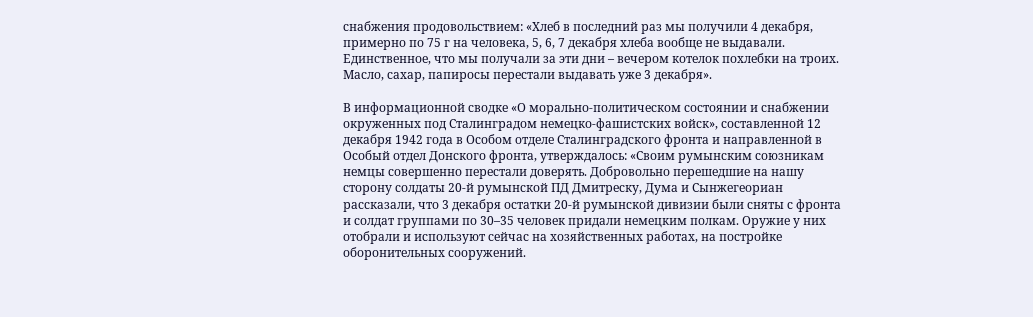снабжения продовольствием: «Хлеб в последний раз мы получили 4 декабря, примерно по 75 г на человека, 5, 6, 7 декабря хлеба вообще не выдавали. Единственное, что мы получали за эти дни – вечером котелок похлебки на троих. Масло, сахар, папиросы перестали выдавать уже 3 декабря».

В информационной сводке «О морально-политическом состоянии и снабжении окруженных под Сталинградом немецко-фашистских войск», составленной 12 декабря 1942 года в Особом отделе Сталинградского фронта и направленной в Особый отдел Донского фронта, утверждалось: «Своим румынским союзникам немцы совершенно перестали доверять. Добровольно перешедшие на нашу сторону солдаты 20-й румынской ПД Дмитреску, Дума и Сынжегеориан рассказали, что 3 декабря остатки 20-й румынской дивизии были сняты с фронта и солдат группами по 30–35 человек придали немецким полкам. Оружие у них отобрали и используют сейчас на хозяйственных работах, на постройке оборонительных сооружений.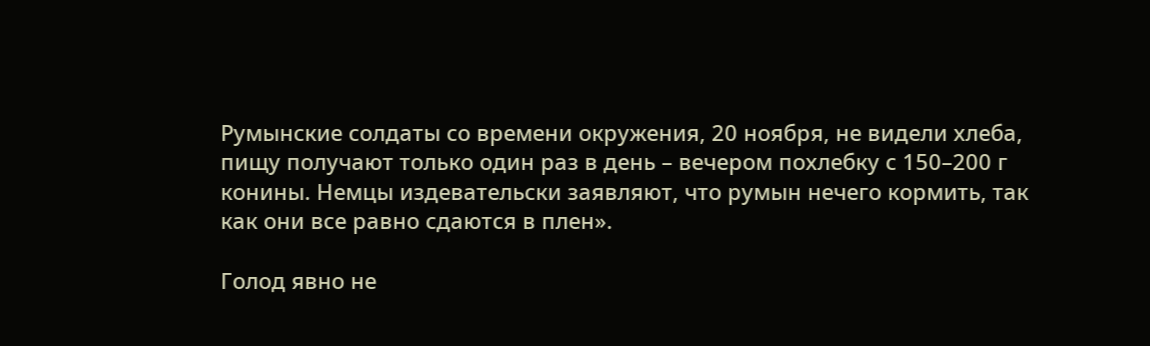Румынские солдаты со времени окружения, 20 ноября, не видели хлеба, пищу получают только один раз в день – вечером похлебку с 150–200 г конины. Немцы издевательски заявляют, что румын нечего кормить, так как они все равно сдаются в плен».

Голод явно не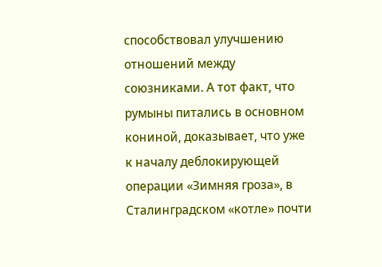способствовал улучшению отношений между союзниками. А тот факт, что румыны питались в основном кониной, доказывает, что уже к началу деблокирующей операции «Зимняя гроза», в Сталинградском «котле» почти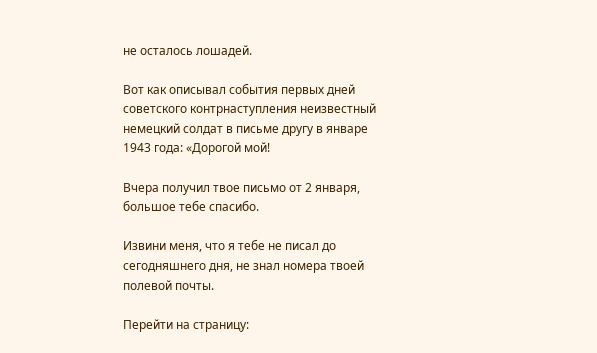не осталось лошадей.

Вот как описывал события первых дней советского контрнаступления неизвестный немецкий солдат в письме другу в январе 1943 года: «Дорогой мой!

Вчера получил твое письмо от 2 января, большое тебе спасибо.

Извини меня, что я тебе не писал до сегодняшнего дня, не знал номера твоей полевой почты.

Перейти на страницу: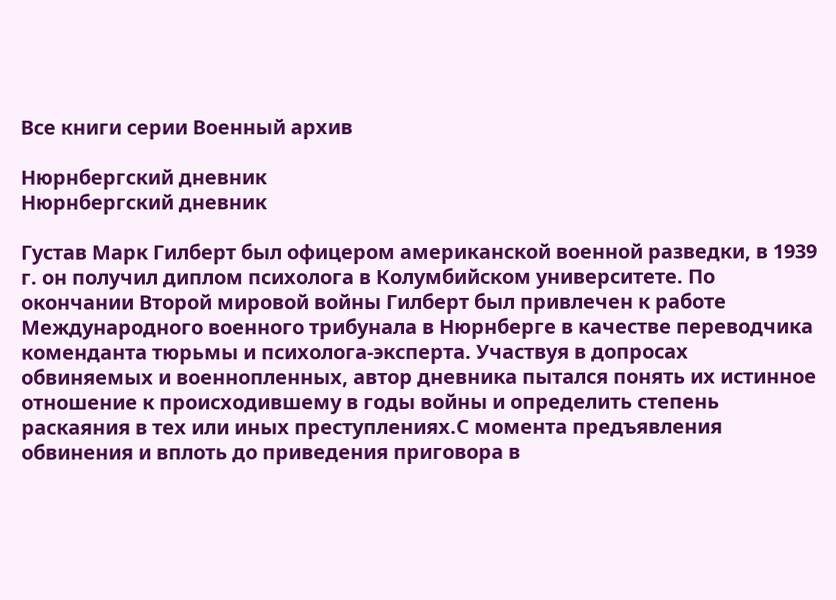Все книги серии Военный архив

Нюрнбергский дневник
Нюрнбергский дневник

Густав Марк Гилберт был офицером американской военной разведки, в 1939 г. он получил диплом психолога в Колумбийском университете. По окончании Второй мировой войны Гилберт был привлечен к работе Международного военного трибунала в Нюрнберге в качестве переводчика коменданта тюрьмы и психолога-эксперта. Участвуя в допросах обвиняемых и военнопленных, автор дневника пытался понять их истинное отношение к происходившему в годы войны и определить степень раскаяния в тех или иных преступлениях.С момента предъявления обвинения и вплоть до приведения приговора в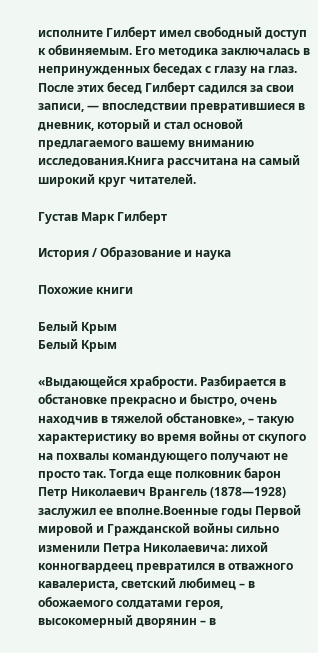исполните Гилберт имел свободный доступ к обвиняемым. Его методика заключалась в непринужденных беседах с глазу на глаз. После этих бесед Гилберт садился за свои записи, — впоследствии превратившиеся в дневник, который и стал основой предлагаемого вашему вниманию исследования.Книга рассчитана на самый широкий круг читателей.

Густав Марк Гилберт

История / Образование и наука

Похожие книги

Белый Крым
Белый Крым

«Выдающейся храбрости. Разбирается в обстановке прекрасно и быстро, очень находчив в тяжелой обстановке», – такую характеристику во время войны от скупого на похвалы командующего получают не просто так. Тогда еще полковник барон Петр Николаевич Врангель (1878—1928) заслужил ее вполне.Военные годы Первой мировой и Гражданской войны сильно изменили Петра Николаевича: лихой конногвардеец превратился в отважного кавалериста, светский любимец – в обожаемого солдатами героя, высокомерный дворянин – в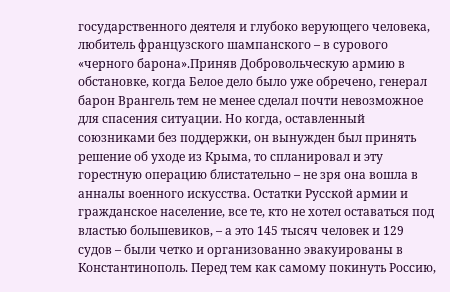государственного деятеля и глубоко верующего человека, любитель французского шампанского – в сурового «черного барона».Приняв Добровольческую армию в обстановке, когда Белое дело было уже обречено, генерал барон Врангель тем не менее сделал почти невозможное для спасения ситуации. Но когда, оставленный союзниками без поддержки, он вынужден был принять решение об уходе из Крыма, то спланировал и эту горестную операцию блистательно – не зря она вошла в анналы военного искусства. Остатки Русской армии и гражданское население, все те, кто не хотел оставаться под властью большевиков, – а это 145 тысяч человек и 129 судов – были четко и организованно эвакуированы в Константинополь. Перед тем как самому покинуть Россию,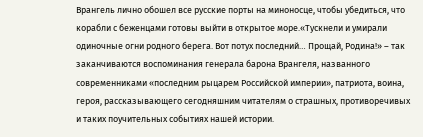Врангель лично обошел все русские порты на миноносце, чтобы убедиться, что корабли с беженцами готовы выйти в открытое море.«Тускнели и умирали одиночные огни родного берега. Вот потух последний… Прощай, Родина!» – так заканчиваются воспоминания генерала барона Врангеля, названного современниками «последним рыцарем Российской империи», патриота, воина, героя, рассказывающего сегодняшним читателям о страшных, противоречивых и таких поучительных событиях нашей истории.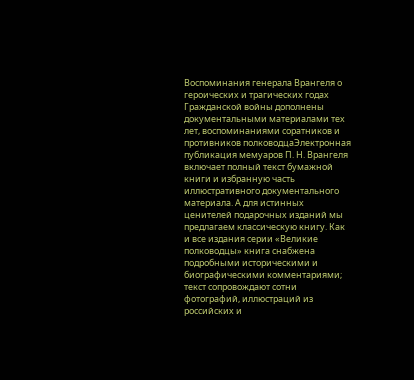Воспоминания генерала Врангеля о героических и трагических годах Гражданской войны дополнены документальными материалами тех лет, воспоминаниями соратников и противников полководцаЭлектронная публикация мемуаров П. Н. Врангеля включает полный текст бумажной книги и избранную часть иллюстративного документального материала. А для истинных ценителей подарочных изданий мы предлагаем классическую книгу. Как и все издания серии «Великие полководцы» книга снабжена подробными историческими и биографическими комментариями; текст сопровождают сотни фотографий, иллюстраций из российских и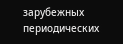зарубежных периодических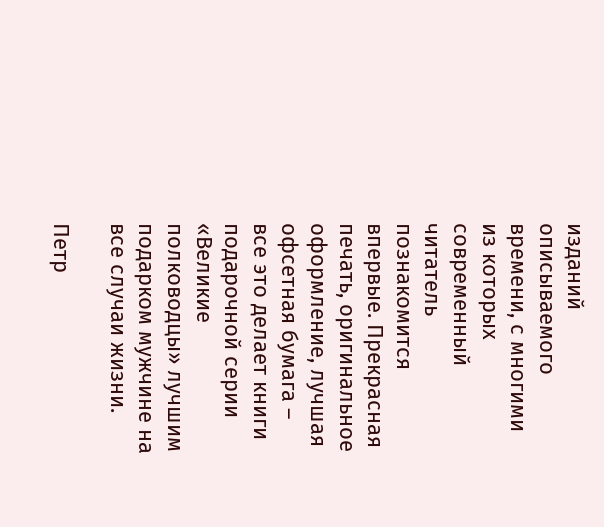изданий описываемого времени, с многими из которых современный читатель познакомится впервые. Прекрасная печать, оригинальное оформление, лучшая офсетная бумага – все это делает книги подарочной серии «Великие полководцы» лучшим подарком мужчине на все случаи жизни.

Петр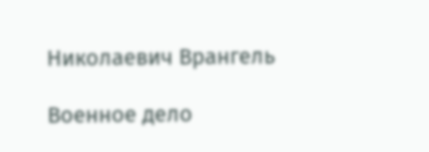Николаевич Врангель

Военное дело